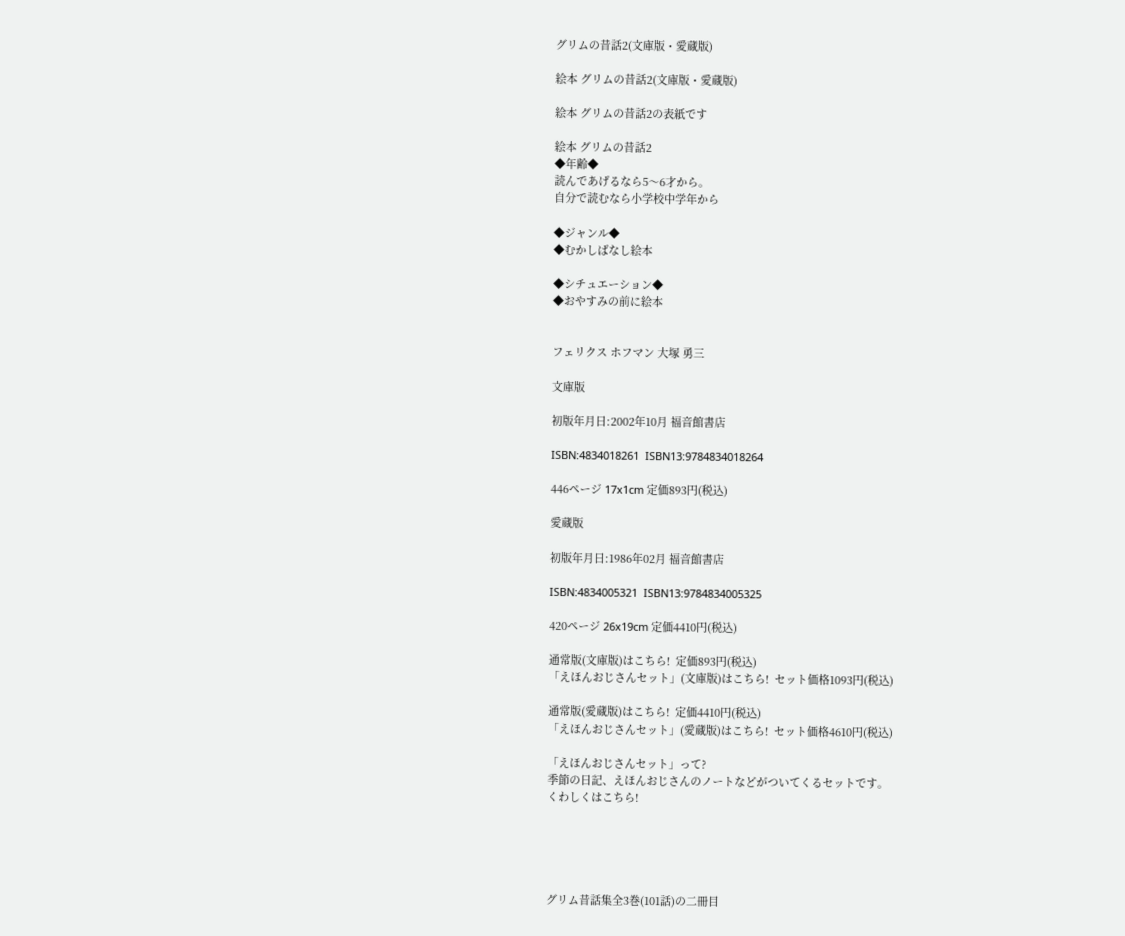グリムの昔話2(文庫版・愛蔵版)

絵本 グリムの昔話2(文庫版・愛蔵版)

絵本 グリムの昔話2の表紙です

絵本 グリムの昔話2
◆年齢◆
読んであげるなら5〜6才から。
自分で読むなら小学校中学年から

◆ジャンル◆
◆むかしばなし絵本

◆シチュエーション◆
◆おやすみの前に絵本


フェリクス ホフマン 大塚 勇三

文庫版

初版年月日:2002年10月 福音館書店

ISBN:4834018261  ISBN13:9784834018264

446ページ 17x1cm 定価893円(税込)

愛蔵版

初版年月日:1986年02月 福音館書店

ISBN:4834005321  ISBN13:9784834005325

420ページ 26x19cm 定価4410円(税込)

通常版(文庫版)はこちら!  定価893円(税込)
「えほんおじさんセット」(文庫版)はこちら!  セット価格1093円(税込)

通常版(愛蔵版)はこちら!  定価4410円(税込)
「えほんおじさんセット」(愛蔵版)はこちら!  セット価格4610円(税込)

「えほんおじさんセット」って?
季節の日記、えほんおじさんのノートなどがついてくるセットです。
くわしくはこちら!





グリム昔話集全3巻(101話)の二冊目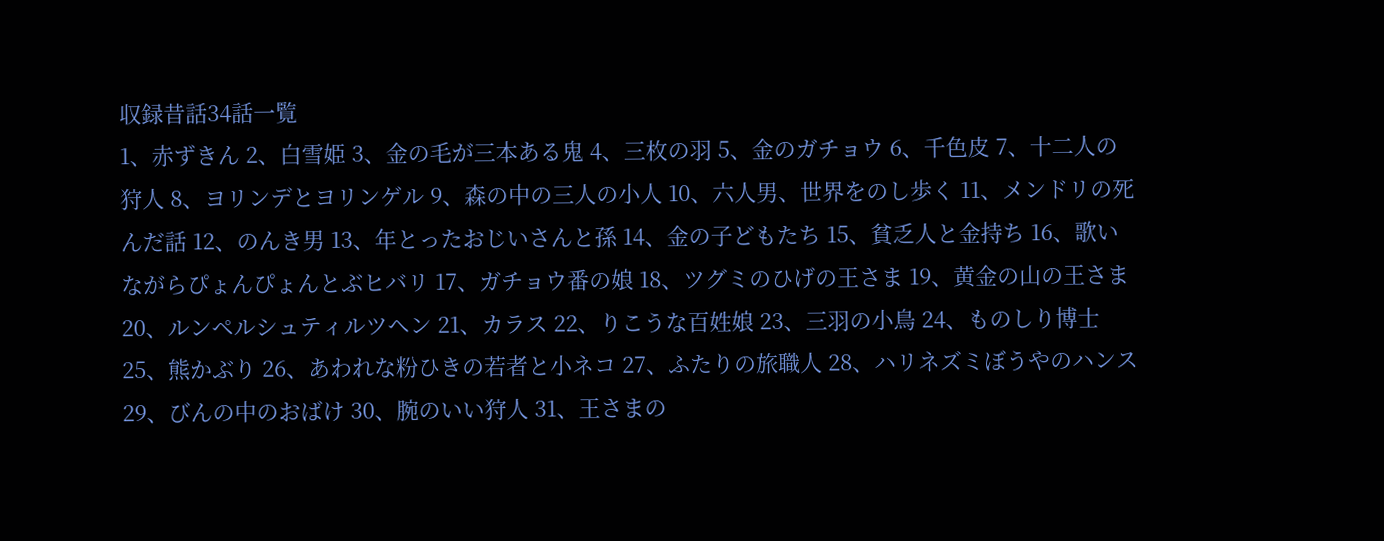収録昔話34話一覧
1、赤ずきん 2、白雪姫 3、金の毛が三本ある鬼 4、三枚の羽 5、金のガチョウ 6、千色皮 7、十二人の狩人 8、ヨリンデとヨリンゲル 9、森の中の三人の小人 10、六人男、世界をのし歩く 11、メンドリの死んだ話 12、のんき男 13、年とったおじいさんと孫 14、金の子どもたち 15、貧乏人と金持ち 16、歌いながらぴょんぴょんとぶヒバリ 17、ガチョウ番の娘 18、ツグミのひげの王さま 19、黄金の山の王さま 20、ルンペルシュティルツヘン 21、カラス 22、りこうな百姓娘 23、三羽の小鳥 24、ものしり博士 25、熊かぶり 26、あわれな粉ひきの若者と小ネコ 27、ふたりの旅職人 28、ハリネズミぼうやのハンス 29、びんの中のおばけ 30、腕のいい狩人 31、王さまの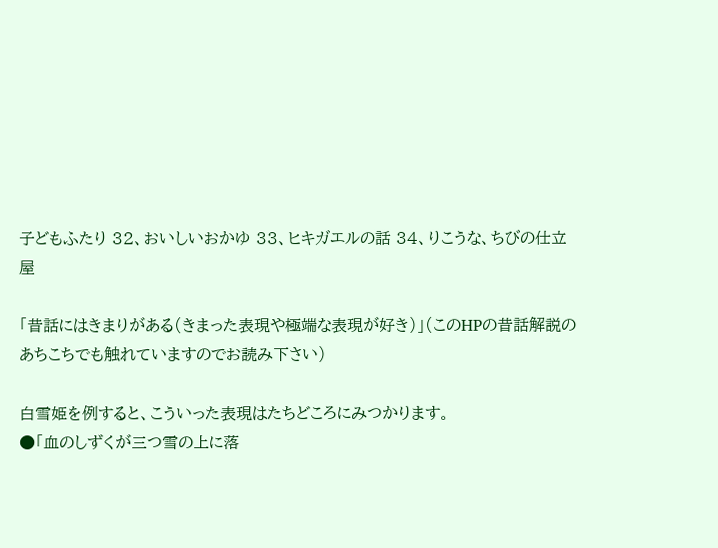子どもふたり 32、おいしいおかゆ 33、ヒキガエルの話 34、りこうな、ちびの仕立屋

「昔話にはきまりがある(きまった表現や極端な表現が好き)」(このHPの昔話解説のあちこちでも触れていますのでお読み下さい)

白雪姫を例すると、こういった表現はたちどころにみつかります。
●「血のしずくが三つ雪の上に落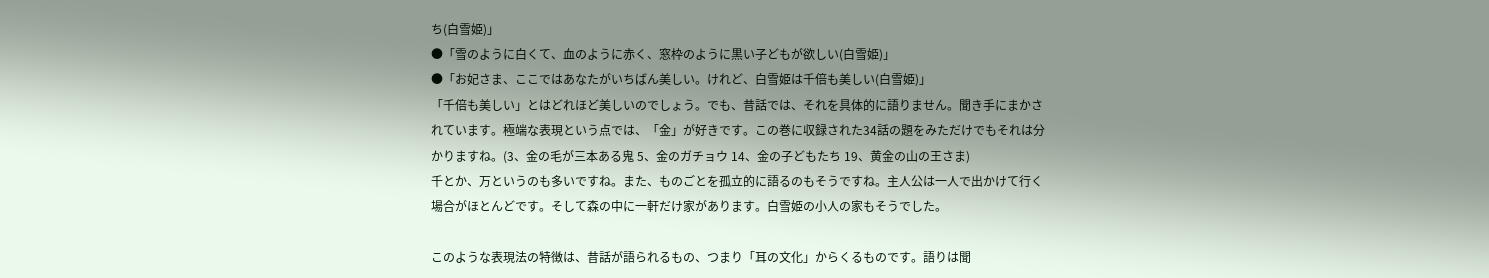ち(白雪姫)」
●「雪のように白くて、血のように赤く、窓枠のように黒い子どもが欲しい(白雪姫)」
●「お妃さま、ここではあなたがいちばん美しい。けれど、白雪姫は千倍も美しい(白雪姫)」
「千倍も美しい」とはどれほど美しいのでしょう。でも、昔話では、それを具体的に語りません。聞き手にまかされています。極端な表現という点では、「金」が好きです。この巻に収録された34話の題をみただけでもそれは分かりますね。(3、金の毛が三本ある鬼 5、金のガチョウ 14、金の子どもたち 19、黄金の山の王さま)
千とか、万というのも多いですね。また、ものごとを孤立的に語るのもそうですね。主人公は一人で出かけて行く場合がほとんどです。そして森の中に一軒だけ家があります。白雪姫の小人の家もそうでした。

このような表現法の特徴は、昔話が語られるもの、つまり「耳の文化」からくるものです。語りは聞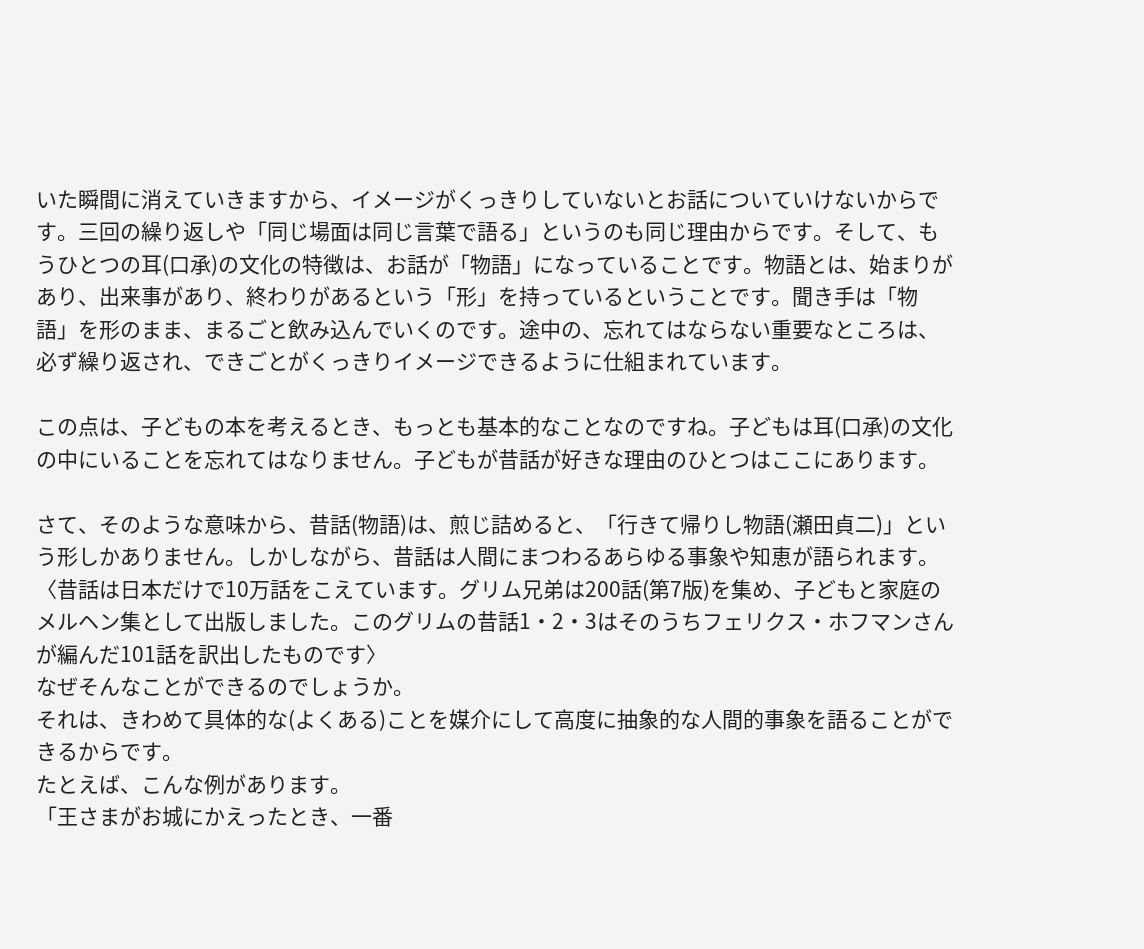いた瞬間に消えていきますから、イメージがくっきりしていないとお話についていけないからです。三回の繰り返しや「同じ場面は同じ言葉で語る」というのも同じ理由からです。そして、もうひとつの耳(口承)の文化の特徴は、お話が「物語」になっていることです。物語とは、始まりがあり、出来事があり、終わりがあるという「形」を持っているということです。聞き手は「物語」を形のまま、まるごと飲み込んでいくのです。途中の、忘れてはならない重要なところは、必ず繰り返され、できごとがくっきりイメージできるように仕組まれています。

この点は、子どもの本を考えるとき、もっとも基本的なことなのですね。子どもは耳(口承)の文化の中にいることを忘れてはなりません。子どもが昔話が好きな理由のひとつはここにあります。

さて、そのような意味から、昔話(物語)は、煎じ詰めると、「行きて帰りし物語(瀬田貞二)」という形しかありません。しかしながら、昔話は人間にまつわるあらゆる事象や知恵が語られます。〈昔話は日本だけで10万話をこえています。グリム兄弟は200話(第7版)を集め、子どもと家庭のメルヘン集として出版しました。このグリムの昔話1・2・3はそのうちフェリクス・ホフマンさんが編んだ101話を訳出したものです〉
なぜそんなことができるのでしょうか。
それは、きわめて具体的な(よくある)ことを媒介にして高度に抽象的な人間的事象を語ることができるからです。
たとえば、こんな例があります。
「王さまがお城にかえったとき、一番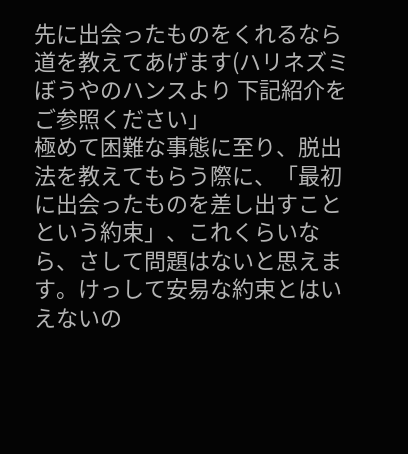先に出会ったものをくれるなら道を教えてあげます(ハリネズミぼうやのハンスより 下記紹介をご参照ください」
極めて困難な事態に至り、脱出法を教えてもらう際に、「最初に出会ったものを差し出すことという約束」、これくらいなら、さして問題はないと思えます。けっして安易な約束とはいえないの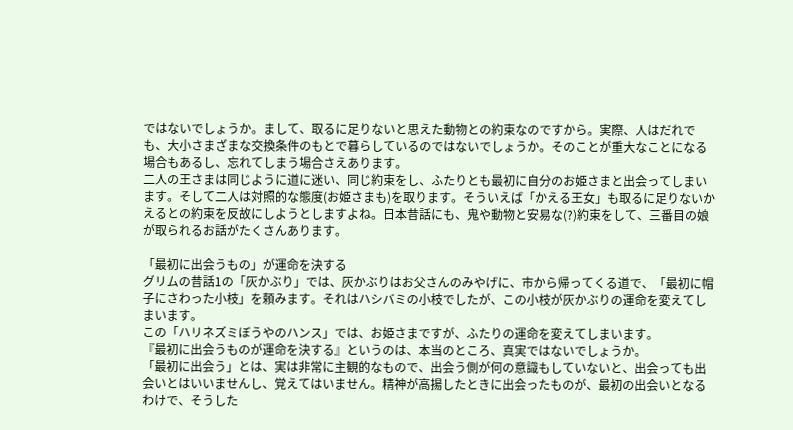ではないでしょうか。まして、取るに足りないと思えた動物との約束なのですから。実際、人はだれでも、大小さまざまな交換条件のもとで暮らしているのではないでしょうか。そのことが重大なことになる場合もあるし、忘れてしまう場合さえあります。
二人の王さまは同じように道に迷い、同じ約束をし、ふたりとも最初に自分のお姫さまと出会ってしまいます。そして二人は対照的な態度(お姫さまも)を取ります。そういえば「かえる王女」も取るに足りないかえるとの約束を反故にしようとしますよね。日本昔話にも、鬼や動物と安易な(?)約束をして、三番目の娘が取られるお話がたくさんあります。

「最初に出会うもの」が運命を決する
グリムの昔話1の「灰かぶり」では、灰かぶりはお父さんのみやげに、市から帰ってくる道で、「最初に帽子にさわった小枝」を頼みます。それはハシバミの小枝でしたが、この小枝が灰かぶりの運命を変えてしまいます。
この「ハリネズミぼうやのハンス」では、お姫さまですが、ふたりの運命を変えてしまいます。
『最初に出会うものが運命を決する』というのは、本当のところ、真実ではないでしょうか。
「最初に出会う」とは、実は非常に主観的なもので、出会う側が何の意識もしていないと、出会っても出会いとはいいませんし、覚えてはいません。精神が高揚したときに出会ったものが、最初の出会いとなるわけで、そうした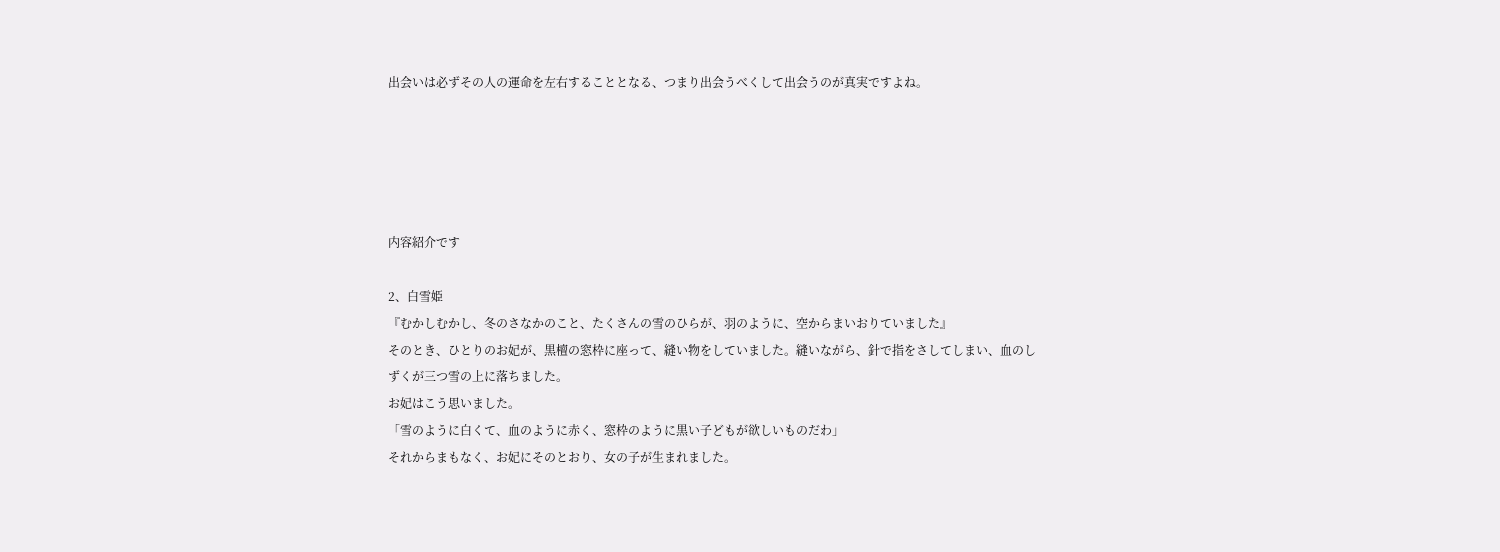出会いは必ずその人の運命を左右することとなる、つまり出会うべくして出会うのが真実ですよね。





内容紹介です

2、白雪姫
『むかしむかし、冬のさなかのこと、たくさんの雪のひらが、羽のように、空からまいおりていました』
そのとき、ひとりのお妃が、黒檀の窓枠に座って、縫い物をしていました。縫いながら、針で指をさしてしまい、血のしずくが三つ雪の上に落ちました。
お妃はこう思いました。
「雪のように白くて、血のように赤く、窓枠のように黒い子どもが欲しいものだわ」
それからまもなく、お妃にそのとおり、女の子が生まれました。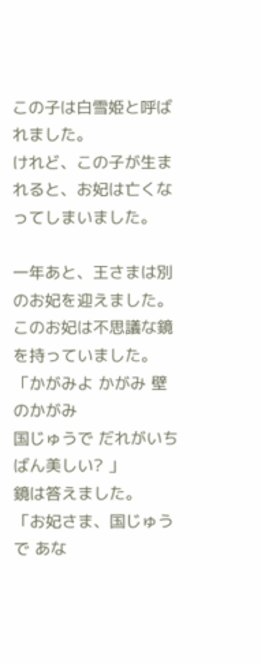この子は白雪姫と呼ばれました。
けれど、この子が生まれると、お妃は亡くなってしまいました。

一年あと、王さまは別のお妃を迎えました。
このお妃は不思議な鏡を持っていました。
「かがみよ かがみ 壁のかがみ
国じゅうで だれがいちばん美しい? 」
鏡は答えました。
「お妃さま、国じゅうで あな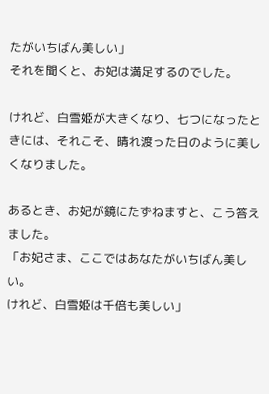たがいちばん美しい」
それを聞くと、お妃は満足するのでした。

けれど、白雪姫が大きくなり、七つになったときには、それこそ、晴れ渡った日のように美しくなりました。

あるとき、お妃が鏡にたずねますと、こう答えました。
「お妃さま、ここではあなたがいちばん美しい。
けれど、白雪姫は千倍も美しい」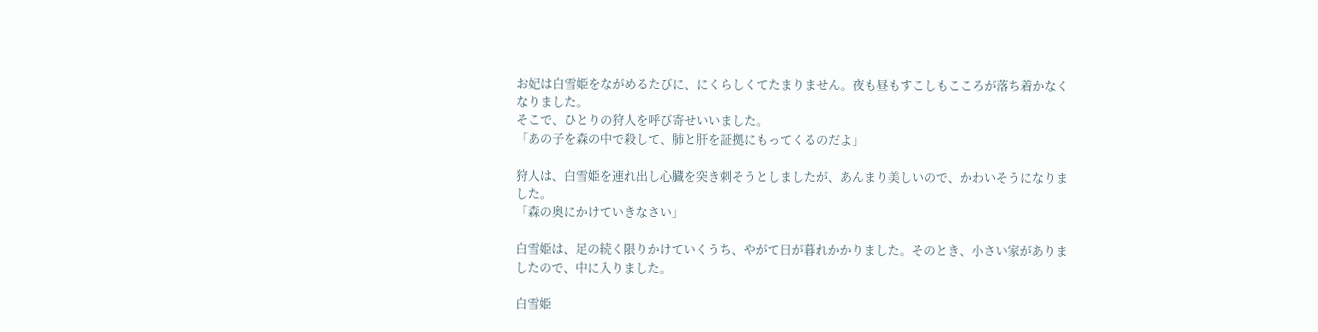お妃は白雪姫をながめるたびに、にくらしくてたまりません。夜も昼もすこしもこころが落ち着かなくなりました。
そこで、ひとりの狩人を呼び寄せいいました。
「あの子を森の中で殺して、肺と肝を証拠にもってくるのだよ」

狩人は、白雪姫を連れ出し心臓を突き刺そうとしましたが、あんまり美しいので、かわいそうになりました。
「森の奥にかけていきなさい」

白雪姫は、足の続く限りかけていくうち、やがて日が暮れかかりました。そのとき、小さい家がありましたので、中に入りました。

白雪姫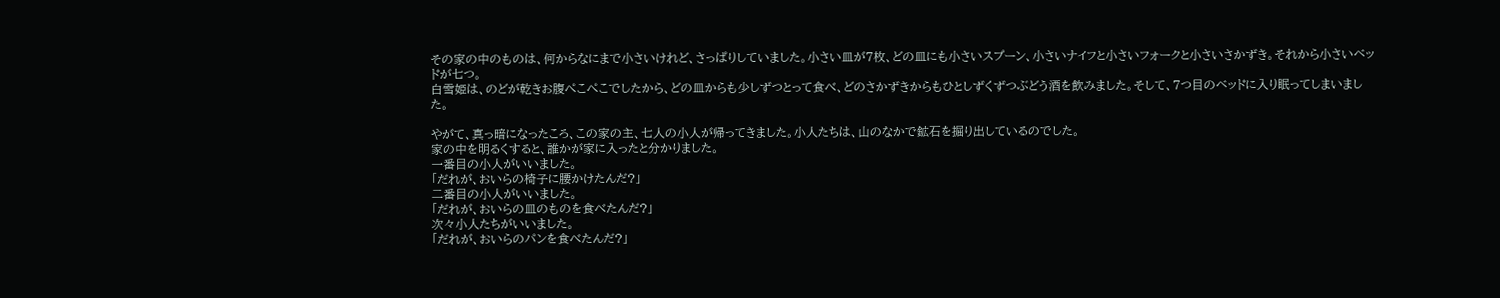その家の中のものは、何からなにまで小さいけれど、さっぱりしていました。小さい皿が7枚、どの皿にも小さいスプーン、小さいナイフと小さいフォークと小さいさかずき。それから小さいベッドが七つ。
白雪姫は、のどが乾きお腹ぺこぺこでしたから、どの皿からも少しずつとって食べ、どのさかずきからもひとしずくずつぶどう酒を飲みました。そして、7つ目のベッドに入り眠ってしまいました。

やがて、真っ暗になったころ、この家の主、七人の小人が帰ってきました。小人たちは、山のなかで鉱石を掘り出しているのでした。
家の中を明るくすると、誰かが家に入ったと分かりました。
一番目の小人がいいました。
「だれが、おいらの椅子に腰かけたんだ?」
二番目の小人がいいました。
「だれが、おいらの皿のものを食べたんだ?」
次々小人たちがいいました。
「だれが、おいらのパンを食べたんだ?」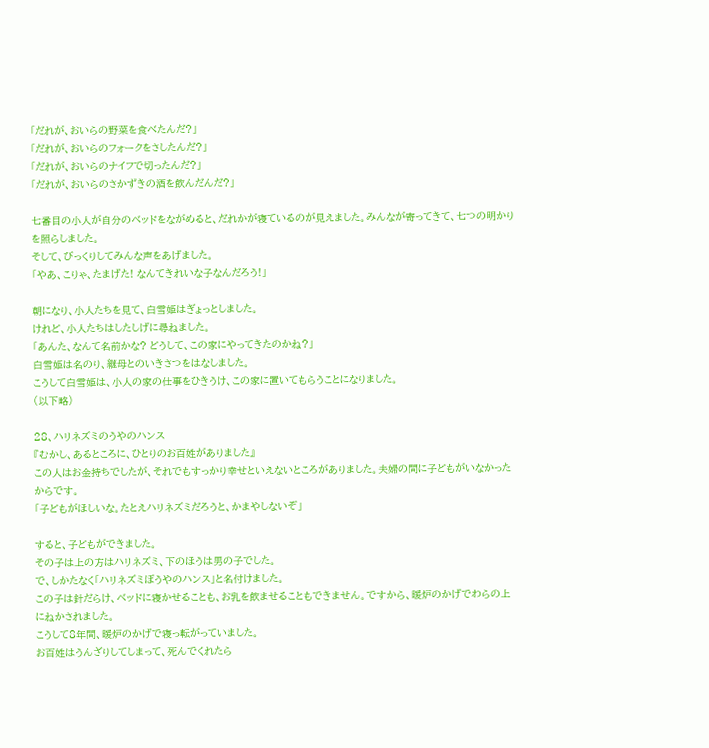「だれが、おいらの野菜を食べたんだ?」
「だれが、おいらのフォークをさしたんだ?」
「だれが、おいらのナイフで切ったんだ?」
「だれが、おいらのさかずきの酒を飲んだんだ?」

七番目の小人が自分のベッドをながめると、だれかが寝ているのが見えました。みんなが寄ってきて、七つの明かりを照らしました。
そして、びっくりしてみんな声をあげました。
「やあ、こりゃ、たまげた! なんてきれいな子なんだろう!」

朝になり、小人たちを見て、白雪姫はぎょっとしました。
けれど、小人たちはしたしげに尋ねました。
「あんた、なんて名前かな? どうして、この家にやってきたのかね?」
白雪姫は名のり、継母とのいきさつをはなしました。
こうして白雪姫は、小人の家の仕事をひきうけ、この家に置いてもらうことになりました。
(以下略)

28、ハリネズミのうやのハンス
『むかし、あるところに、ひとりのお百姓がありました』
この人はお金持ちでしたが、それでもすっかり幸せといえないところがありました。夫婦の間に子どもがいなかったからです。
「子どもがほしいな。たとえハリネズミだろうと、かまやしないぞ」

すると、子どもができました。
その子は上の方はハリネズミ、下のほうは男の子でした。
で、しかたなく「ハリネズミぼうやのハンス」と名付けました。
この子は針だらけ、ベッドに寝かせることも、お乳を飲ませることもできません。ですから、暖炉のかげでわらの上にねかされました。
こうして8年間、暖炉のかげで寝っ転がっていました。
お百姓はうんざりしてしまって、死んでくれたら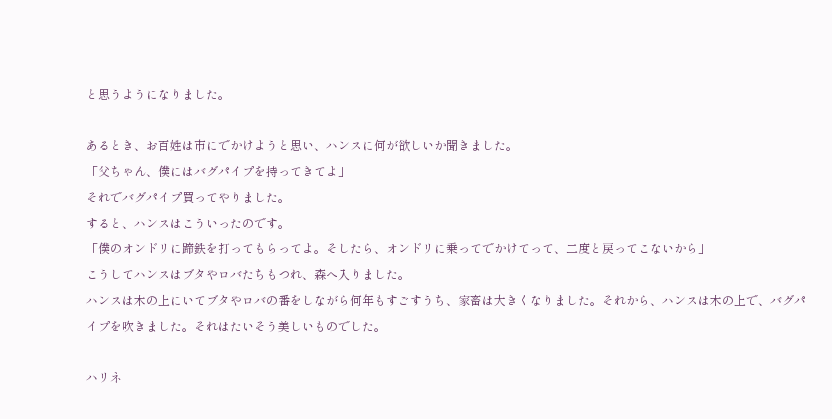と思うようになりました。

あるとき、お百姓は市にでかけようと思い、ハンスに何が欲しいか聞きました。
「父ちゃん、僕にはバグパイプを持ってきてよ」
それでバグパイプ買ってやりました。
すると、ハンスはこういったのです。
「僕のオンドリに蹄鉄を打ってもらってよ。そしたら、オンドリに乗ってでかけてって、二度と戻ってこないから」
こうしてハンスはブタやロバたちもつれ、森へ入りました。
ハンスは木の上にいてブタやロバの番をしながら何年もすごすうち、家畜は大きくなりました。それから、ハンスは木の上で、バグパイプを吹きました。それはたいそう美しいものでした。

ハリネ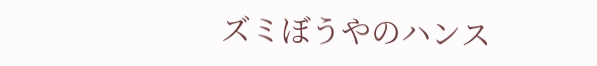ズミぼうやのハンス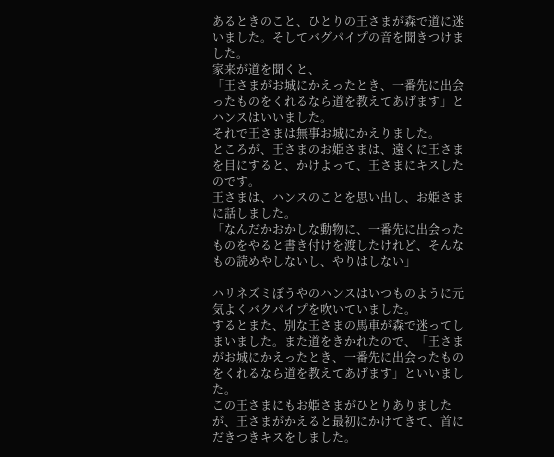あるときのこと、ひとりの王さまが森で道に迷いました。そしてバグパイプの音を聞きつけました。
家来が道を聞くと、
「王さまがお城にかえったとき、一番先に出会ったものをくれるなら道を教えてあげます」とハンスはいいました。
それで王さまは無事お城にかえりました。
ところが、王さまのお姫さまは、遠くに王さまを目にすると、かけよって、王さまにキスしたのです。
王さまは、ハンスのことを思い出し、お姫さまに話しました。
「なんだかおかしな動物に、一番先に出会ったものをやると書き付けを渡したけれど、そんなもの読めやしないし、やりはしない」

ハリネズミぼうやのハンスはいつものように元気よくバクパイプを吹いていました。
するとまた、別な王さまの馬車が森で迷ってしまいました。また道をきかれたので、「王さまがお城にかえったとき、一番先に出会ったものをくれるなら道を教えてあげます」といいました。
この王さまにもお姫さまがひとりありましたが、王さまがかえると最初にかけてきて、首にだきつきキスをしました。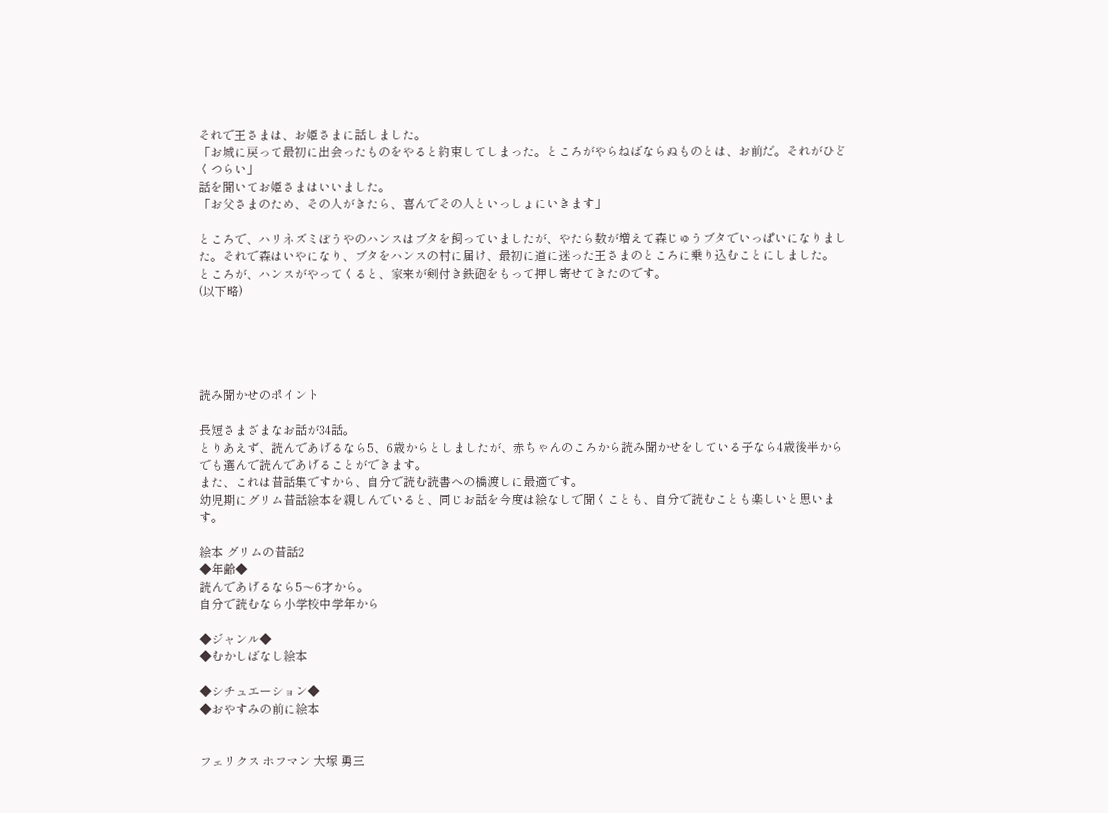それで王さまは、お姫さまに話しました。
「お城に戻って最初に出会ったものをやると約束してしまった。ところがやらねばならぬものとは、お前だ。それがひどくつらい」
話を聞いてお姫さまはいいました。
「お父さまのため、その人がきたら、喜んでその人といっしょにいきます」

ところで、ハリネズミぼうやのハンスはブタを飼っていましたが、やたら数が増えて森じゅうブタでいっぱいになりました。それで森はいやになり、ブタをハンスの村に届け、最初に道に迷った王さまのところに乗り込むことにしました。
ところが、ハンスがやってくると、家来が剣付き鉄砲をもって押し寄せてきたのです。
(以下略)





読み聞かせのポイント

長短さまざまなお話が34話。
とりあえず、読んであげるなら5、6歳からとしましたが、赤ちゃんのころから読み聞かせをしている子なら4歳後半からでも選んで読んであげることができます。
また、これは昔話集ですから、自分で読む読書への橋渡しに最適です。
幼児期にグリム昔話絵本を親しんでいると、同じお話を今度は絵なしで聞くことも、自分で読むことも楽しいと思います。

絵本 グリムの昔話2
◆年齢◆
読んであげるなら5〜6才から。
自分で読むなら小学校中学年から

◆ジャンル◆
◆むかしばなし絵本

◆シチュエーション◆
◆おやすみの前に絵本


フェリクス ホフマン 大塚 勇三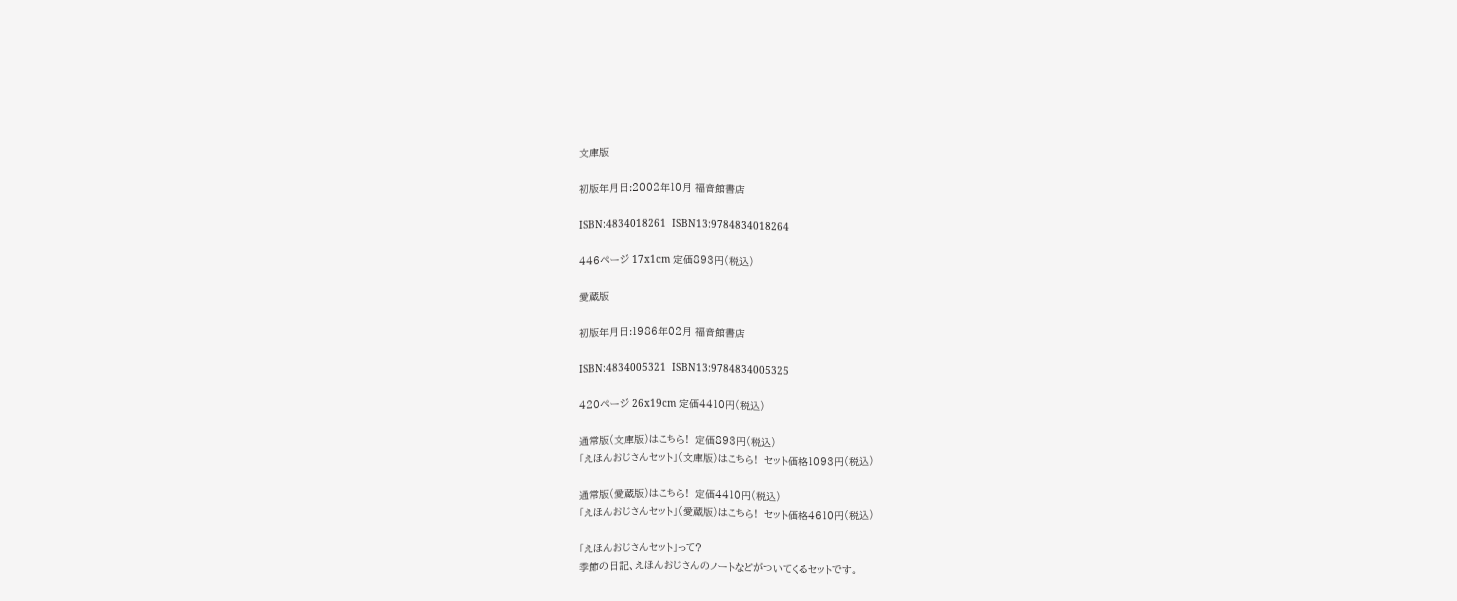文庫版

初版年月日:2002年10月 福音館書店

ISBN:4834018261  ISBN13:9784834018264

446ページ 17x1cm 定価893円(税込)

愛蔵版

初版年月日:1986年02月 福音館書店

ISBN:4834005321  ISBN13:9784834005325

420ページ 26x19cm 定価4410円(税込)

通常版(文庫版)はこちら!  定価893円(税込)
「えほんおじさんセット」(文庫版)はこちら!  セット価格1093円(税込)

通常版(愛蔵版)はこちら!  定価4410円(税込)
「えほんおじさんセット」(愛蔵版)はこちら!  セット価格4610円(税込)

「えほんおじさんセット」って?
季節の日記、えほんおじさんのノートなどがついてくるセットです。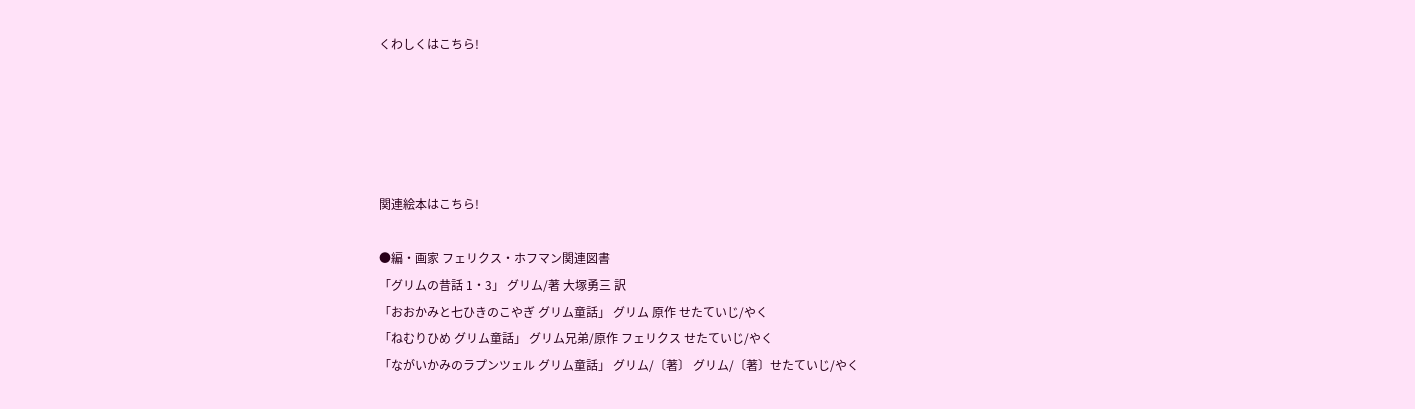くわしくはこちら!





関連絵本はこちら!

●編・画家 フェリクス・ホフマン関連図書
「グリムの昔話 1・3」 グリム/著 大塚勇三 訳
「おおかみと七ひきのこやぎ グリム童話」 グリム 原作 せたていじ/やく
「ねむりひめ グリム童話」 グリム兄弟/原作 フェリクス せたていじ/やく
「ながいかみのラプンツェル グリム童話」 グリム/〔著〕 グリム/〔著〕せたていじ/やく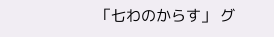「七わのからす」 グ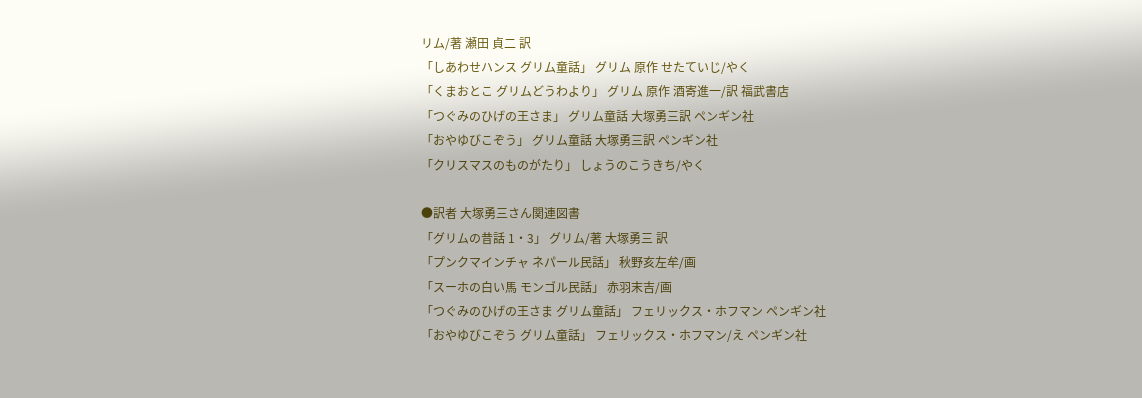リム/著 瀬田 貞二 訳
「しあわせハンス グリム童話」 グリム 原作 せたていじ/やく
「くまおとこ グリムどうわより」 グリム 原作 酒寄進一/訳 福武書店
「つぐみのひげの王さま」 グリム童話 大塚勇三訳 ペンギン社
「おやゆびこぞう」 グリム童話 大塚勇三訳 ペンギン社
「クリスマスのものがたり」 しょうのこうきち/やく

●訳者 大塚勇三さん関連図書
「グリムの昔話 1・3」 グリム/著 大塚勇三 訳
「プンクマインチャ ネパール民話」 秋野亥左牟/画
「スーホの白い馬 モンゴル民話」 赤羽末吉/画
「つぐみのひげの王さま グリム童話」 フェリックス・ホフマン ペンギン社
「おやゆびこぞう グリム童話」 フェリックス・ホフマン/え ペンギン社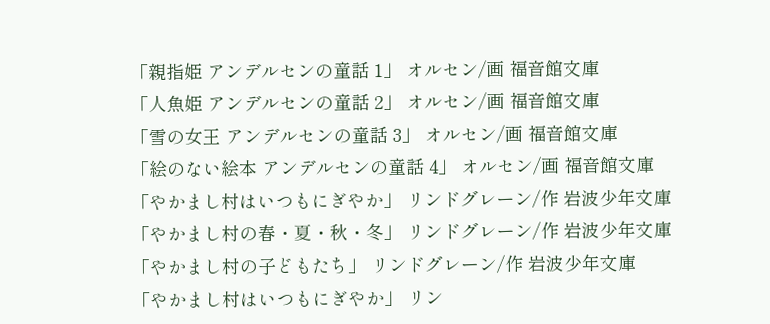「親指姫 アンデルセンの童話 1」 オルセン/画 福音館文庫
「人魚姫 アンデルセンの童話 2」 オルセン/画 福音館文庫
「雪の女王 アンデルセンの童話 3」 オルセン/画 福音館文庫
「絵のない絵本 アンデルセンの童話 4」 オルセン/画 福音館文庫
「やかまし村はいつもにぎやか」 リンドグレーン/作 岩波少年文庫
「やかまし村の春・夏・秋・冬」 リンドグレーン/作 岩波少年文庫
「やかまし村の子どもたち」 リンドグレーン/作 岩波少年文庫
「やかまし村はいつもにぎやか」 リン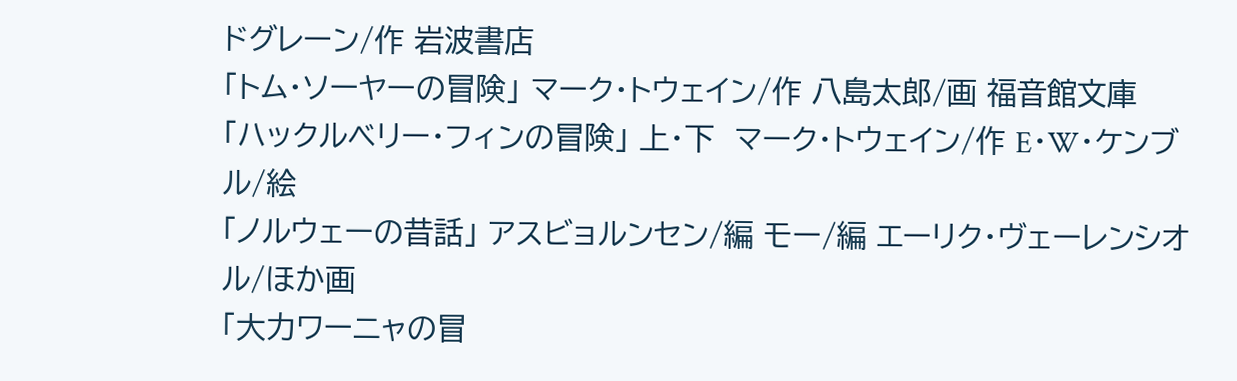ドグレーン/作 岩波書店
「トム・ソーヤーの冒険」 マーク・トウェイン/作 八島太郎/画 福音館文庫
「ハックルベリー・フィンの冒険」 上・下  マーク・トウェイン/作 E・W・ケンブル/絵
「ノルウェーの昔話」 アスビョルンセン/編 モー/編 エーリク・ヴェーレンシオル/ほか画
「大力ワーニャの冒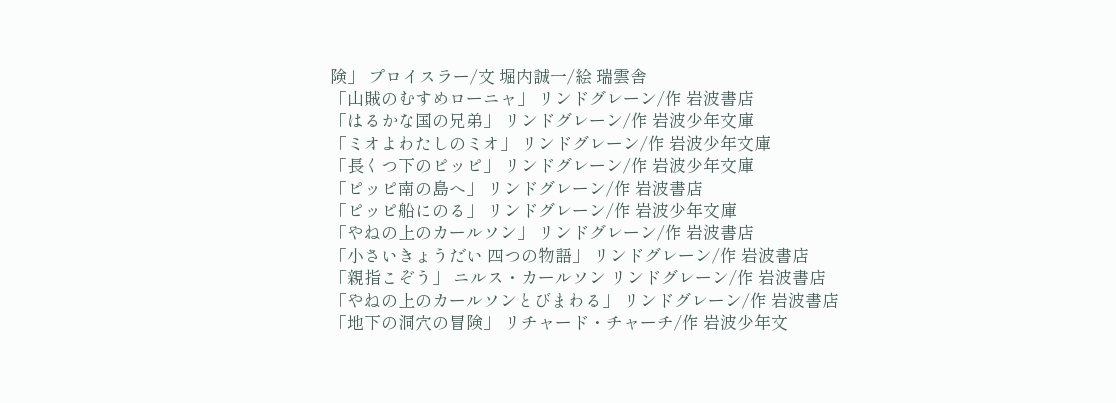険」 プロイスラー/文 堀内誠一/絵 瑞雲舎
「山賊のむすめローニャ」 リンドグレーン/作 岩波書店
「はるかな国の兄弟」 リンドグレーン/作 岩波少年文庫
「ミオよわたしのミオ」 リンドグレーン/作 岩波少年文庫
「長くつ下のピッピ」 リンドグレーン/作 岩波少年文庫
「ピッピ南の島へ」 リンドグレーン/作 岩波書店
「ピッピ船にのる」 リンドグレーン/作 岩波少年文庫
「やねの上のカールソン」 リンドグレーン/作 岩波書店
「小さいきょうだい 四つの物語」 リンドグレーン/作 岩波書店
「親指こぞう」 ニルス・カールソン リンドグレーン/作 岩波書店
「やねの上のカールソンとびまわる」 リンドグレーン/作 岩波書店
「地下の洞穴の冒険」 リチャード・チャーチ/作 岩波少年文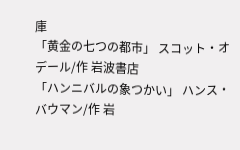庫
「黄金の七つの都市」 スコット・オデール/作 岩波書店
「ハンニバルの象つかい」 ハンス・バウマン/作 岩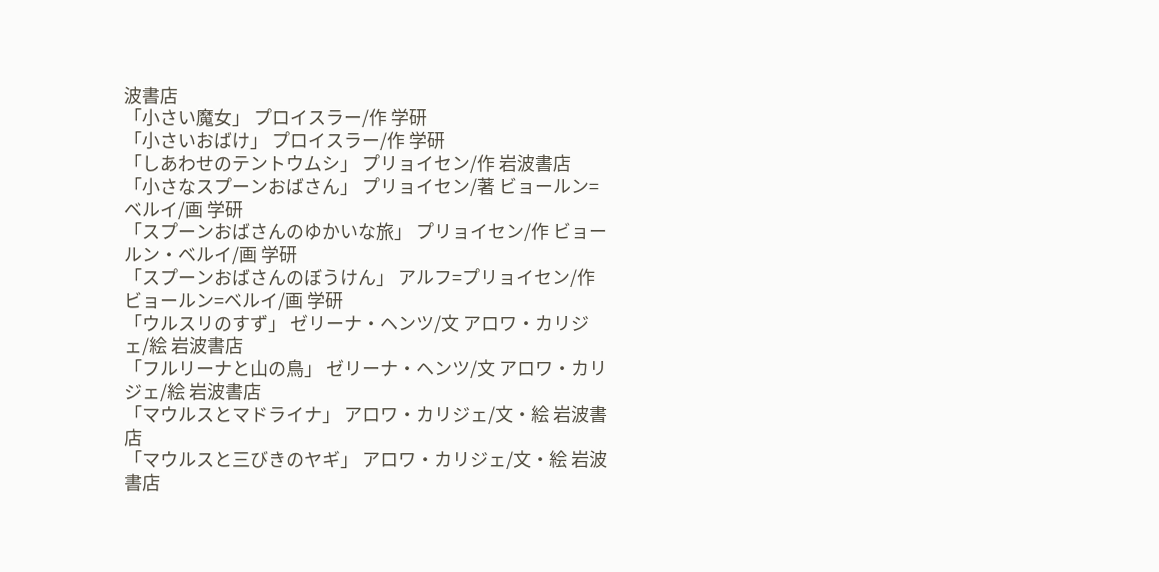波書店
「小さい魔女」 プロイスラー/作 学研
「小さいおばけ」 プロイスラー/作 学研
「しあわせのテントウムシ」 プリョイセン/作 岩波書店
「小さなスプーンおばさん」 プリョイセン/著 ビョールン=ベルイ/画 学研
「スプーンおばさんのゆかいな旅」 プリョイセン/作 ビョールン・ベルイ/画 学研
「スプーンおばさんのぼうけん」 アルフ=プリョイセン/作 ビョールン=ベルイ/画 学研
「ウルスリのすず」 ゼリーナ・ヘンツ/文 アロワ・カリジェ/絵 岩波書店
「フルリーナと山の鳥」 ゼリーナ・ヘンツ/文 アロワ・カリジェ/絵 岩波書店
「マウルスとマドライナ」 アロワ・カリジェ/文・絵 岩波書店
「マウルスと三びきのヤギ」 アロワ・カリジェ/文・絵 岩波書店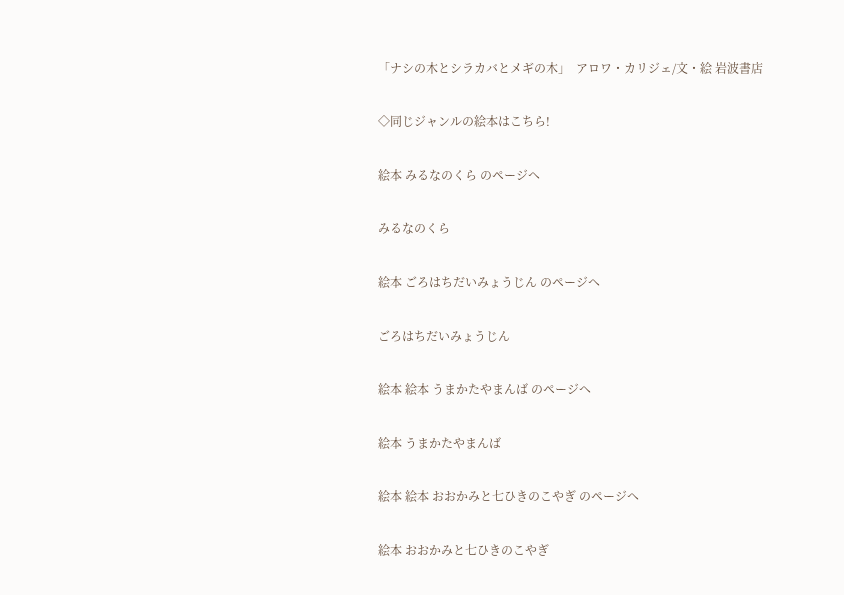「ナシの木とシラカバとメギの木」  アロワ・カリジェ/文・絵 岩波書店

◇同じジャンルの絵本はこちら!

絵本 みるなのくら のページへ

みるなのくら

絵本 ごろはちだいみょうじん のページへ

ごろはちだいみょうじん

絵本 絵本 うまかたやまんば のページへ

絵本 うまかたやまんば

絵本 絵本 おおかみと七ひきのこやぎ のページへ

絵本 おおかみと七ひきのこやぎ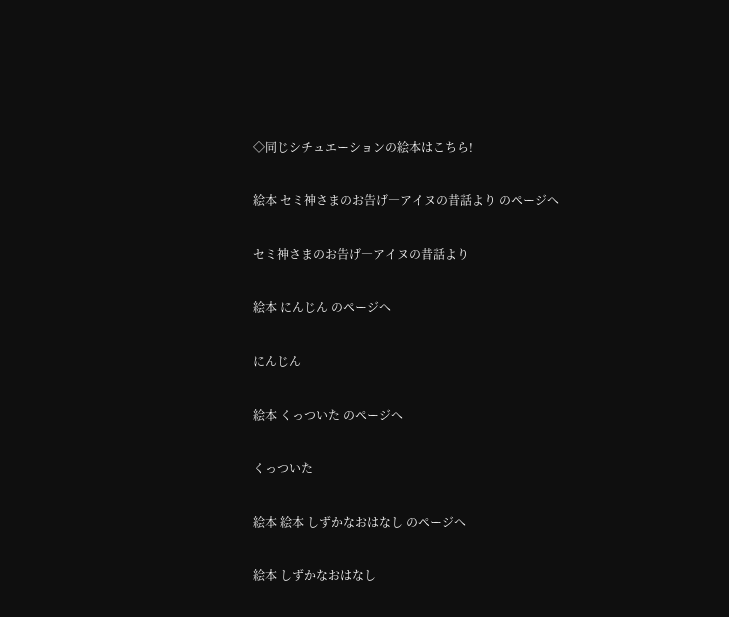◇同じシチュエーションの絵本はこちら!

絵本 セミ神さまのお告げ―アイヌの昔話より のページへ

セミ神さまのお告げ―アイヌの昔話より

絵本 にんじん のページへ

にんじん

絵本 くっついた のページへ

くっついた

絵本 絵本 しずかなおはなし のページへ

絵本 しずかなおはなし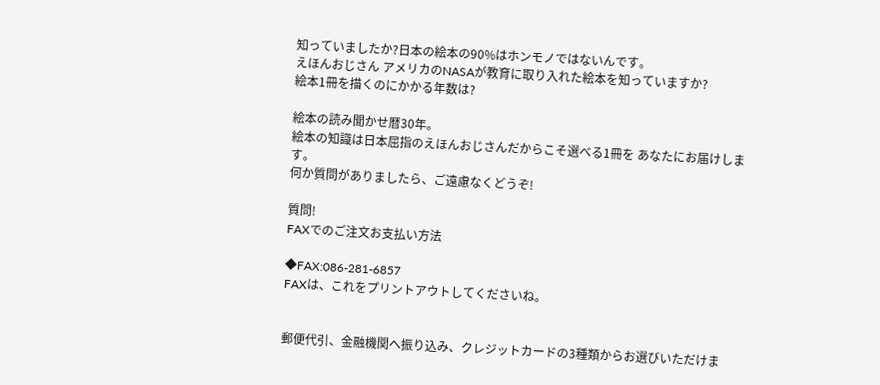知っていましたか?日本の絵本の90%はホンモノではないんです。
えほんおじさん アメリカのNASAが教育に取り入れた絵本を知っていますか?
絵本1冊を描くのにかかる年数は?

絵本の読み聞かせ暦30年。
絵本の知識は日本屈指のえほんおじさんだからこそ選べる1冊を あなたにお届けします。
何か質問がありましたら、ご遠慮なくどうぞ!

質問!
FAXでのご注文お支払い方法

◆FAX:086-281-6857
FAXは、これをプリントアウトしてくださいね。


郵便代引、金融機関へ振り込み、クレジットカードの3種類からお選びいただけま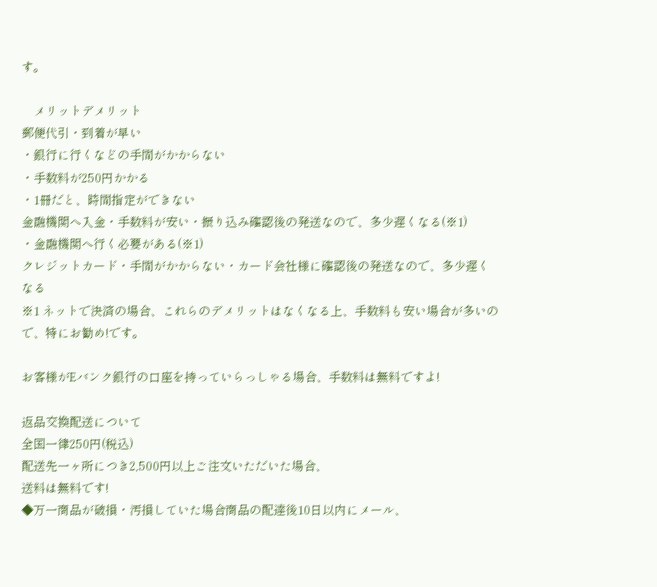す。

    メリットデメリット
郵便代引・到着が早い
・銀行に行くなどの手間がかからない
・手数料が250円かかる
・1冊だと、時間指定ができない
金融機関へ入金・手数料が安い・振り込み確認後の発送なので、多少遅くなる(※1)
・金融機関へ行く必要がある(※1)
クレジットカード・手間がかからない・カード会社様に確認後の発送なので、多少遅くなる
※1 ネットで決済の場合、これらのデメリットはなくなる上、手数料も安い場合が多いので、特にお勧め!です。

お客様がEバンク銀行の口座を持っていらっしゃる場合、手数料は無料ですよ!

返品交換配送について
全国一律250円(税込)
配送先一ヶ所につき2,500円以上ご注文いただいた場合、
送料は無料です!
◆万一商品が破損・汚損していた場合商品の配達後10日以内にメール、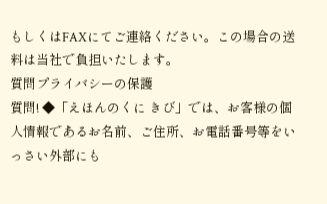もしくはFAXにてご連絡ください。この場合の送料は当社で負担いたします。
質問プライバシーの保護
質問! ◆「えほんのくに きび」では、お客様の個人情報であるお名前、ご住所、お電話番号等をいっさい外部にも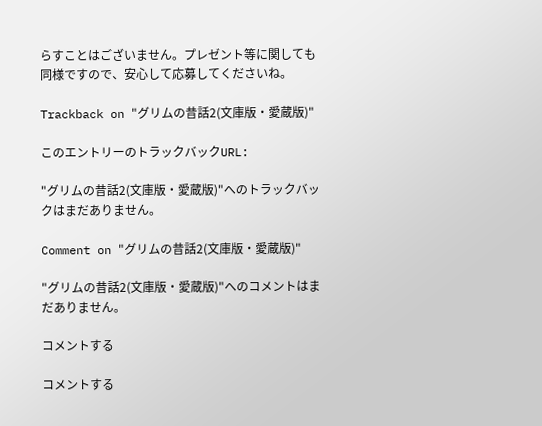らすことはございません。プレゼント等に関しても同様ですので、安心して応募してくださいね。

Trackback on "グリムの昔話2(文庫版・愛蔵版)"

このエントリーのトラックバックURL:

"グリムの昔話2(文庫版・愛蔵版)"へのトラックバックはまだありません。

Comment on "グリムの昔話2(文庫版・愛蔵版)"

"グリムの昔話2(文庫版・愛蔵版)"へのコメントはまだありません。

コメントする

コメントする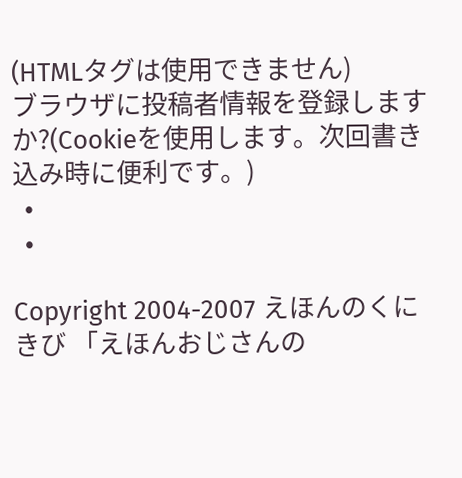(HTMLタグは使用できません)
ブラウザに投稿者情報を登録しますか?(Cookieを使用します。次回書き込み時に便利です。)
  •
  •

Copyright 2004-2007 えほんのくに きび 「えほんおじさんの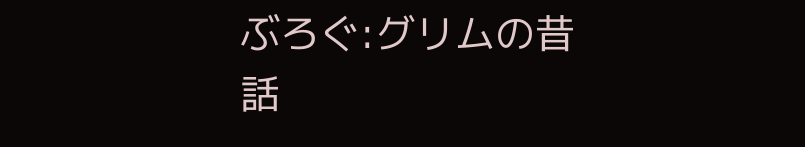ぶろぐ:グリムの昔話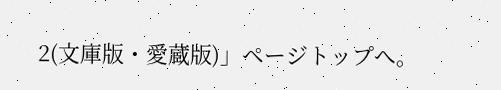2(文庫版・愛蔵版)」ページトップへ。